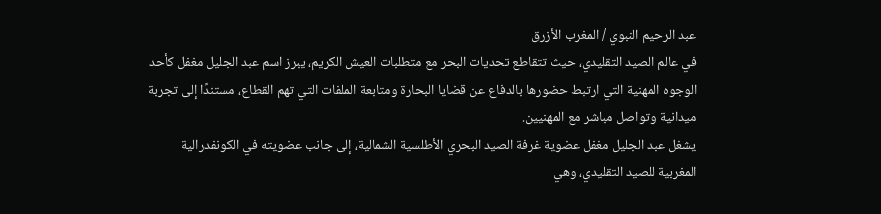عبد الرحيم النبوي / المغرب الأزرق
في عالم الصيد التقليدي، حيث تتقاطع تحديات البحر مع متطلبات العيش الكريم، يبرز اسم عبد الجليل مغفل كأحد الوجوه المهنية التي ارتبط حضورها بالدفاع عن قضايا البحارة ومتابعة الملفات التي تهم القطاع، مستندًا إلى تجربة ميدانية وتواصل مباشر مع المهنيين.
يشغل عبد الجليل مغفل عضوية غرفة الصيد البحري الأطلسية الشمالية، إلى جانب عضويته في الكونفدرالية المغربية للصيد التقليدي، وهي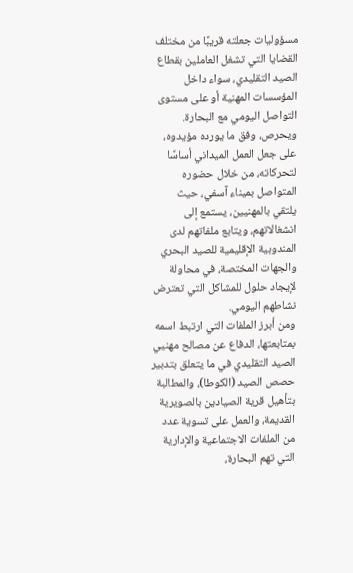مسؤوليات جعلته قريبًا من مختلف القضايا التي تشغل العاملين بقطاع الصيد التقليدي، سواء داخل المؤسسات المهنية أو على مستوى التواصل اليومي مع البحارة.
ويحرص، وفق ما يورده مؤيدوه، على جعل العمل الميداني أساسًا لتحركاته، من خلال حضوره المتواصل بميناء آسفي، حيث يلتقي بالمهنيين، يستمع إلى انشغالاتهم، ويتابع ملفاتهم لدى المندوبية الإقليمية للصيد البحري والجهات المختصة، في محاولة لإيجاد حلول للمشاكل التي تعترض نشاطهم اليومي.
ومن أبرز الملفات التي ارتبط اسمه بمتابعتها، الدفاع عن مصالح مهنيي الصيد التقليدي في ما يتعلق بتدبير حصص الصيد (الكوطا)، والمطالبة بتأهيل قرية الصيادين بالصويرية القديمة، والعمل على تسوية عدد من الملفات الاجتماعية والإدارية التي تهم البحارة،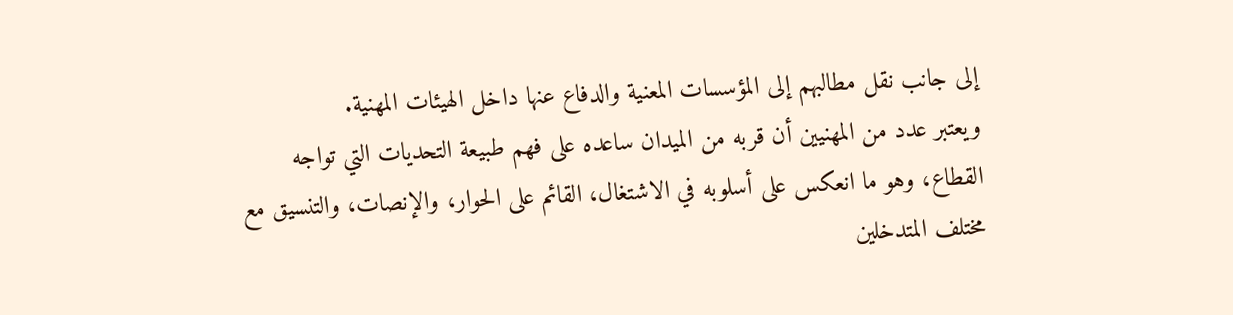إلى جانب نقل مطالبهم إلى المؤسسات المعنية والدفاع عنها داخل الهيئات المهنية.
ويعتبر عدد من المهنيين أن قربه من الميدان ساعده على فهم طبيعة التحديات التي تواجه القطاع، وهو ما انعكس على أسلوبه في الاشتغال، القائم على الحوار، والإنصات، والتنسيق مع مختلف المتدخلين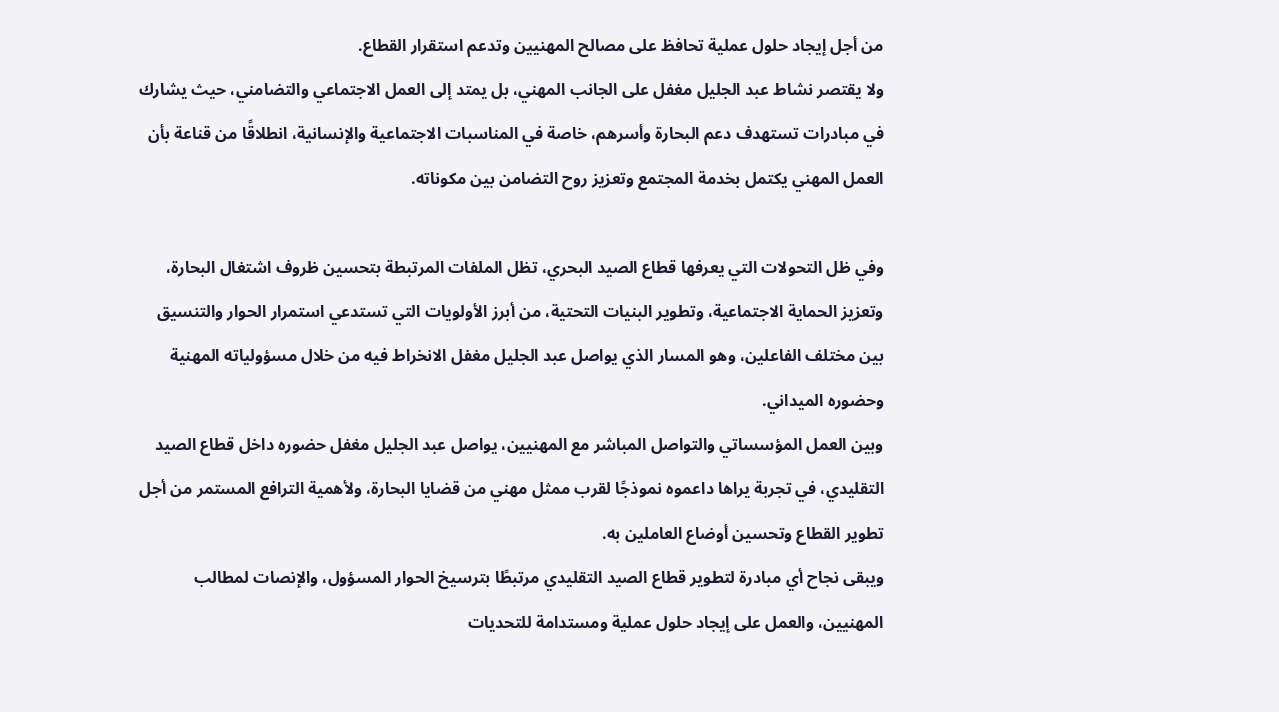من أجل إيجاد حلول عملية تحافظ على مصالح المهنيين وتدعم استقرار القطاع.
ولا يقتصر نشاط عبد الجليل مغفل على الجانب المهني، بل يمتد إلى العمل الاجتماعي والتضامني، حيث يشارك في مبادرات تستهدف دعم البحارة وأسرهم، خاصة في المناسبات الاجتماعية والإنسانية، انطلاقًا من قناعة بأن العمل المهني يكتمل بخدمة المجتمع وتعزيز روح التضامن بين مكوناته.

وفي ظل التحولات التي يعرفها قطاع الصيد البحري، تظل الملفات المرتبطة بتحسين ظروف اشتغال البحارة، وتعزيز الحماية الاجتماعية، وتطوير البنيات التحتية، من أبرز الأولويات التي تستدعي استمرار الحوار والتنسيق بين مختلف الفاعلين، وهو المسار الذي يواصل عبد الجليل مغفل الانخراط فيه من خلال مسؤولياته المهنية وحضوره الميداني.
وبين العمل المؤسساتي والتواصل المباشر مع المهنيين، يواصل عبد الجليل مغفل حضوره داخل قطاع الصيد التقليدي، في تجربة يراها داعموه نموذجًا لقرب ممثل مهني من قضايا البحارة، ولأهمية الترافع المستمر من أجل تطوير القطاع وتحسين أوضاع العاملين به.
ويبقى نجاح أي مبادرة لتطوير قطاع الصيد التقليدي مرتبطًا بترسيخ الحوار المسؤول، والإنصات لمطالب المهنيين، والعمل على إيجاد حلول عملية ومستدامة للتحديات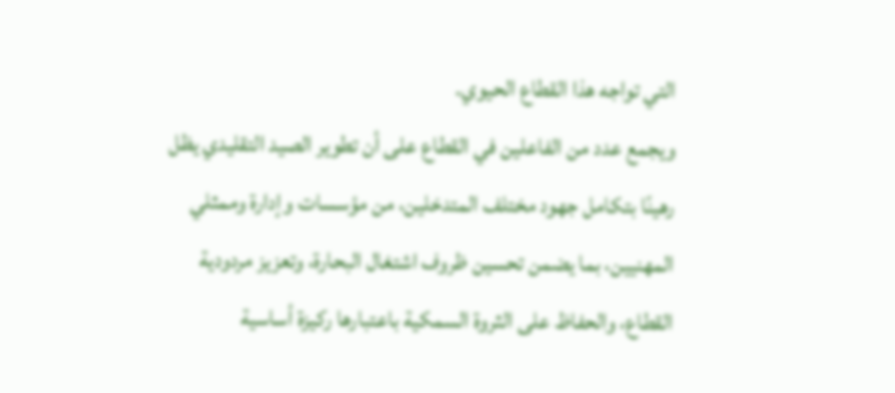التي تواجه هذا القطاع الحيوي.
ويجمع عدد من الفاعلين في القطاع على أن تطوير الصيد التقليدي يظل رهينًا بتكامل جهود مختلف المتدخلين، من مؤسسات وإدارة وممثلي المهنيين، بما يضمن تحسين ظروف اشتغال البحارة، وتعزيز مردودية القطاع، والحفاظ على الثروة السمكية باعتبارها ركيزة أساسية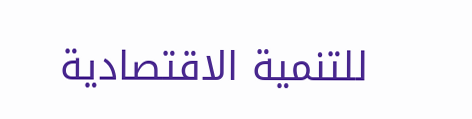للتنمية الاقتصادية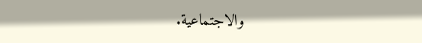والاجتماعية.